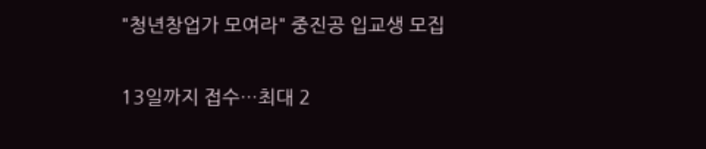"청년창업가 모여라" 중진공 입교생 모집

13일까지 접수…최대 2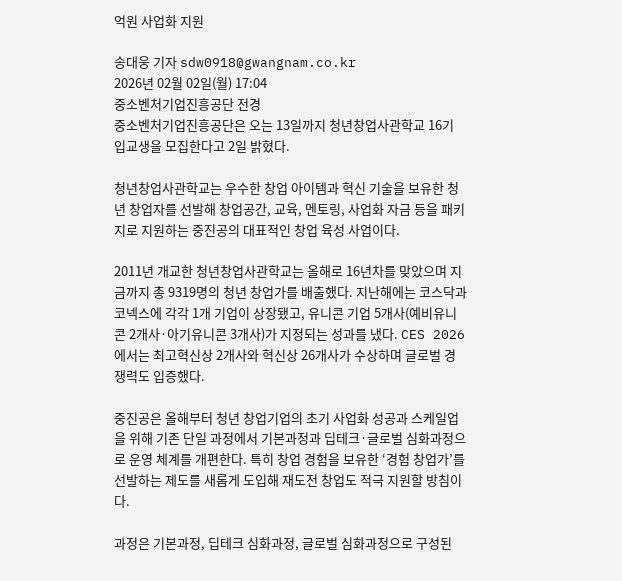억원 사업화 지원

송대웅 기자 sdw0918@gwangnam.co.kr
2026년 02월 02일(월) 17:04
중소벤처기업진흥공단 전경
중소벤처기업진흥공단은 오는 13일까지 청년창업사관학교 16기 입교생을 모집한다고 2일 밝혔다.

청년창업사관학교는 우수한 창업 아이템과 혁신 기술을 보유한 청년 창업자를 선발해 창업공간, 교육, 멘토링, 사업화 자금 등을 패키지로 지원하는 중진공의 대표적인 창업 육성 사업이다.

2011년 개교한 청년창업사관학교는 올해로 16년차를 맞았으며 지금까지 총 9319명의 청년 창업가를 배출했다. 지난해에는 코스닥과 코넥스에 각각 1개 기업이 상장됐고, 유니콘 기업 5개사(예비유니콘 2개사·아기유니콘 3개사)가 지정되는 성과를 냈다. CES 2026에서는 최고혁신상 2개사와 혁신상 26개사가 수상하며 글로벌 경쟁력도 입증했다.

중진공은 올해부터 청년 창업기업의 초기 사업화 성공과 스케일업을 위해 기존 단일 과정에서 기본과정과 딥테크·글로벌 심화과정으로 운영 체계를 개편한다. 특히 창업 경험을 보유한 ‘경험 창업가’를 선발하는 제도를 새롭게 도입해 재도전 창업도 적극 지원할 방침이다.

과정은 기본과정, 딥테크 심화과정, 글로벌 심화과정으로 구성된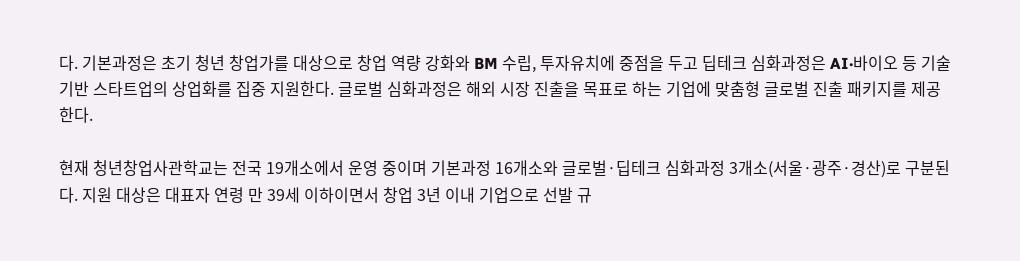다. 기본과정은 초기 청년 창업가를 대상으로 창업 역량 강화와 BM 수립, 투자유치에 중점을 두고 딥테크 심화과정은 AI·바이오 등 기술 기반 스타트업의 상업화를 집중 지원한다. 글로벌 심화과정은 해외 시장 진출을 목표로 하는 기업에 맞춤형 글로벌 진출 패키지를 제공한다.

현재 청년창업사관학교는 전국 19개소에서 운영 중이며 기본과정 16개소와 글로벌·딥테크 심화과정 3개소(서울·광주·경산)로 구분된다. 지원 대상은 대표자 연령 만 39세 이하이면서 창업 3년 이내 기업으로 선발 규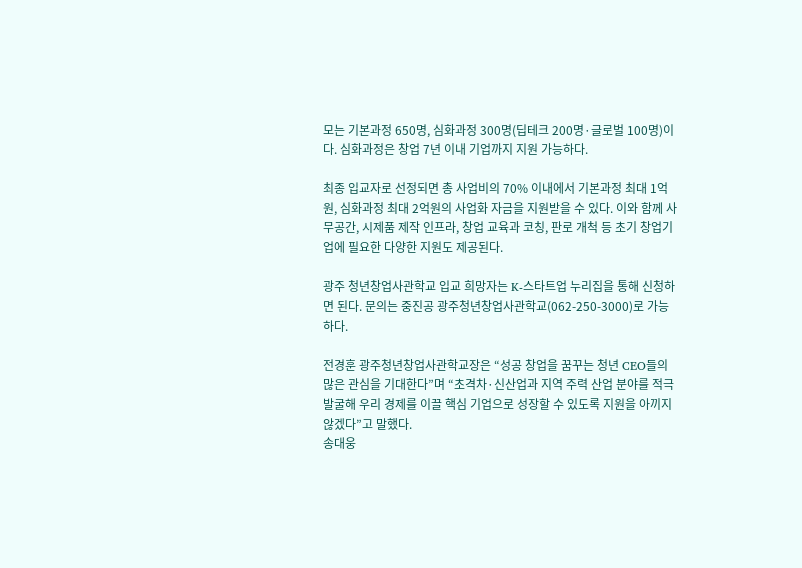모는 기본과정 650명, 심화과정 300명(딥테크 200명·글로벌 100명)이다. 심화과정은 창업 7년 이내 기업까지 지원 가능하다.

최종 입교자로 선정되면 총 사업비의 70% 이내에서 기본과정 최대 1억원, 심화과정 최대 2억원의 사업화 자금을 지원받을 수 있다. 이와 함께 사무공간, 시제품 제작 인프라, 창업 교육과 코칭, 판로 개척 등 초기 창업기업에 필요한 다양한 지원도 제공된다.

광주 청년창업사관학교 입교 희망자는 K-스타트업 누리집을 통해 신청하면 된다. 문의는 중진공 광주청년창업사관학교(062-250-3000)로 가능하다.

전경훈 광주청년창업사관학교장은 “성공 창업을 꿈꾸는 청년 CEO들의 많은 관심을 기대한다”며 “초격차·신산업과 지역 주력 산업 분야를 적극 발굴해 우리 경제를 이끌 핵심 기업으로 성장할 수 있도록 지원을 아끼지 않겠다”고 말했다.
송대웅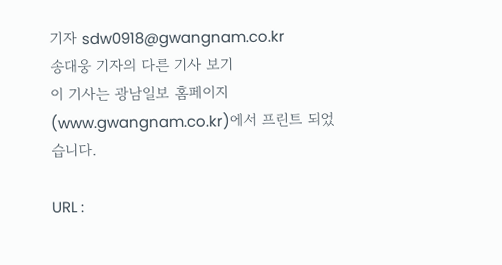기자 sdw0918@gwangnam.co.kr         송대웅 기자의 다른 기사 보기
이 기사는 광남일보 홈페이지(www.gwangnam.co.kr)에서 프린트 되었습니다.

URL :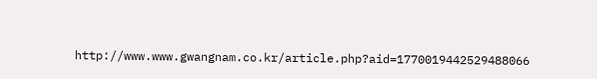http://www.www.gwangnam.co.kr/article.php?aid=1770019442529488066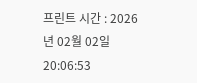프린트 시간 : 2026년 02월 02일 20:06:53